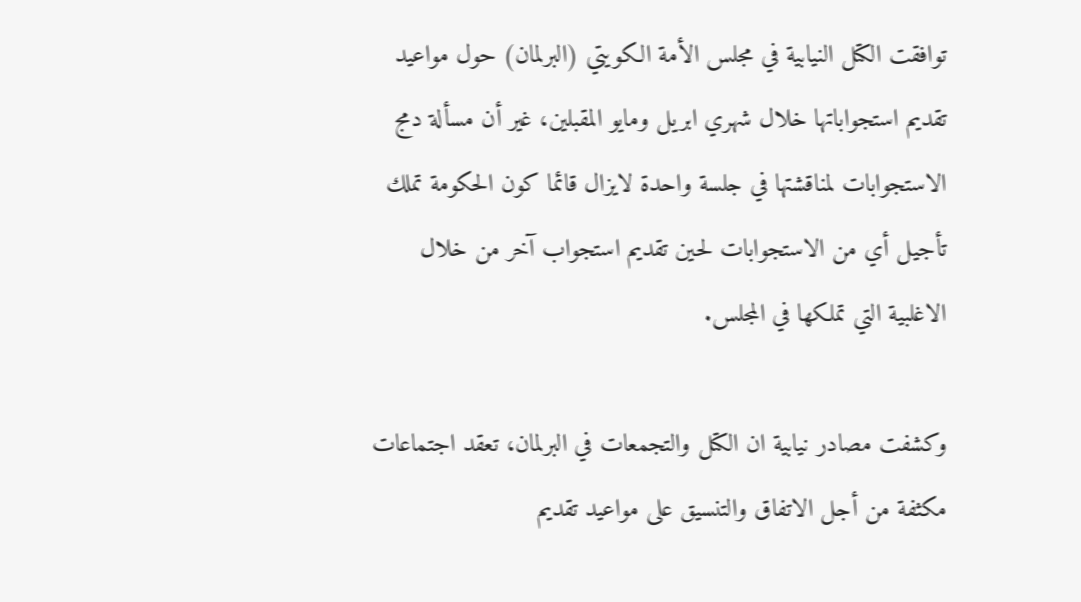توافقت الكتل النيابية في مجلس الأمة الكويتي (البرلمان) حول مواعيد تقديم استجواباتها خلال شهري ابريل ومايو المقبلين، غير أن مسألة دمج الاستجوابات لمناقشتها في جلسة واحدة لايزال قائما كون الحكومة تملك تأجيل أي من الاستجوابات لحين تقديم استجواب آخر من خلال الاغلبية التي تملكها في المجلس.

وكشفت مصادر نيابية ان الكتل والتجمعات في البرلمان، تعقد اجتماعات مكثفة من أجل الاتفاق والتنسيق على مواعيد تقديم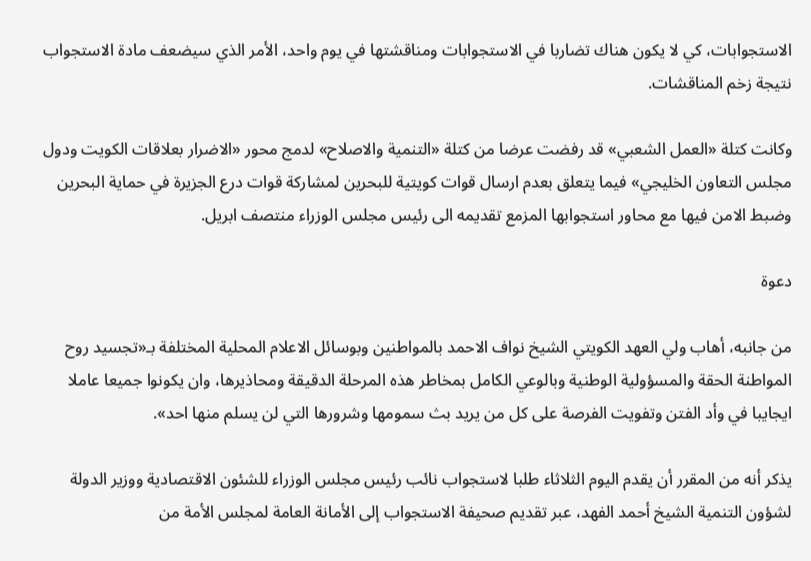الاستجوابات، كي لا يكون هناك تضاربا في الاستجوابات ومناقشتها في يوم واحد، الأمر الذي سيضعف مادة الاستجواب نتيجة زخم المناقشات.

وكانت كتلة «العمل الشعبي» قد رفضت عرضا من كتلة «التنمية والاصلاح» لدمج محور «الاضرار بعلاقات الكويت ودول مجلس التعاون الخليجي» فيما يتعلق بعدم ارسال قوات كويتية للبحرين لمشاركة قوات درع الجزيرة في حماية البحرين وضبط الامن فيها مع محاور استجوابها المزمع تقديمه الى رئيس مجلس الوزراء منتصف ابريل.

دعوة

من جانبه، أهاب ولي العهد الكويتي الشيخ نواف الاحمد بالمواطنين وبوسائل الاعلام المحلية المختلفة بـ«تجسيد روح المواطنة الحقة والمسؤولية الوطنية وبالوعي الكامل بمخاطر هذه المرحلة الدقيقة ومحاذيرها، وان يكونوا جميعا عاملا ايجايبا في وأد الفتن وتفويت الفرصة على كل من يريد بث سمومها وشرورها التي لن يسلم منها احد».

يذكر أنه من المقرر أن يقدم اليوم الثلاثاء طلبا لاستجواب نائب رئيس مجلس الوزراء للشئون الاقتصادية ووزير الدولة لشؤون التنمية الشيخ أحمد الفهد، عبر تقديم صحيفة الاستجواب إلى الأمانة العامة لمجلس الأمة من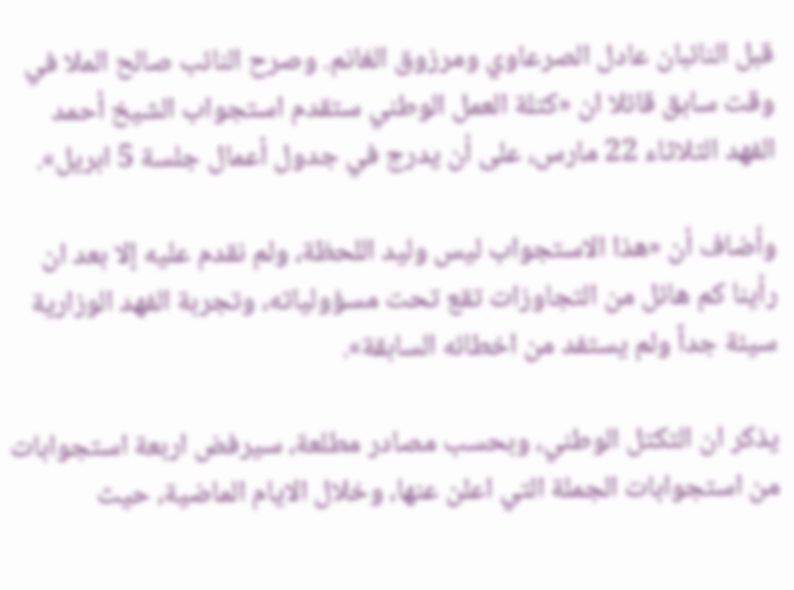قبل النائبان عادل الصرعاوي ومرزوق الغانم. وصرح النائب صالح الملا في وقت سابق قائلا ان «كتلة العمل الوطني ستقدم استجواب الشيخ أحمد الفهد الثلاثاء 22 مارس، على أن يدرج في جدول أعمال جلسة 5 ابريل».

وأضاف أن «هذا الاستجواب ليس وليد اللحظة، ولم نقدم عليه إلا بعد ان رأينا كم هائل من التجاوزات تقع تحت مسؤولياته، وتجربة الفهد الوزارية سيئة جداً ولم يستفد من اخطائه السابقة».

يذكر ان التكتل الوطني، وبحسب مصادر مطلعة، سيرفض اربعة استجوابات من استجوابات الجملة التي اعلن عنها، وخلال الايام الماضية، حيث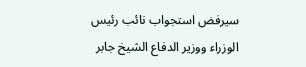سيرفض استجواب نائب رئيس الوزراء ووزير الدفاع الشيخ جابر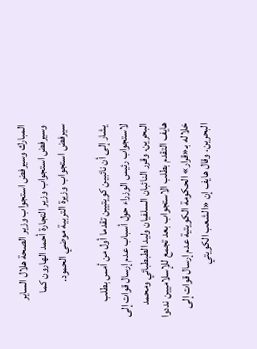المبارك وسيرفض استجواب وزير الصحة هلال الساير وسيرفض استجواب وزير التجارة أحمد الهارون كما سيرفض استجواب وزيرة التربية موضي الحمود.

يشار إلى أن نائبين كويتيين تقدما أول من أمس بطلب لاستجواب رئيس الوزراء حول أسباب عدم إرسال قوات إلى البحرين. وقرر النائبان السلفيان وليد الطبطبائي ومحمد هايف التقدم بطلب الاستجواب بعد تجمع للإسلاميين نددوا خلاله بـ«قرار» الحكومة الكويتية عدم إرسال قوات إلى البحرين. وقال هايف إن «الشعب الكويتي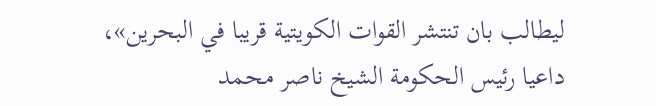ليطالب بان تنتشر القوات الكويتية قريبا في البحرين»، داعيا رئيس الحكومة الشيخ ناصر محمد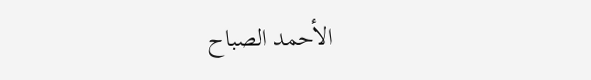الأحمد الصباح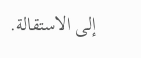إلى الاستقالة.